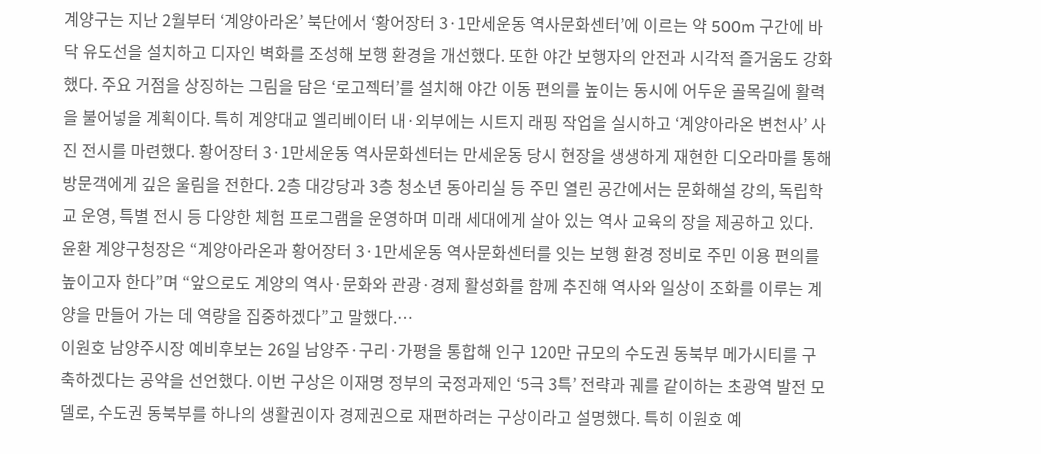계양구는 지난 2월부터 ‘계양아라온’ 북단에서 ‘황어장터 3·1만세운동 역사문화센터’에 이르는 약 500m 구간에 바닥 유도선을 설치하고 디자인 벽화를 조성해 보행 환경을 개선했다. 또한 야간 보행자의 안전과 시각적 즐거움도 강화했다. 주요 거점을 상징하는 그림을 담은 ‘로고젝터’를 설치해 야간 이동 편의를 높이는 동시에 어두운 골목길에 활력을 불어넣을 계획이다. 특히 계양대교 엘리베이터 내·외부에는 시트지 래핑 작업을 실시하고 ‘계양아라온 변천사’ 사진 전시를 마련했다. 황어장터 3·1만세운동 역사문화센터는 만세운동 당시 현장을 생생하게 재현한 디오라마를 통해 방문객에게 깊은 울림을 전한다. 2층 대강당과 3층 청소년 동아리실 등 주민 열린 공간에서는 문화해설 강의, 독립학교 운영, 특별 전시 등 다양한 체험 프로그램을 운영하며 미래 세대에게 살아 있는 역사 교육의 장을 제공하고 있다. 윤환 계양구청장은 “계양아라온과 황어장터 3·1만세운동 역사문화센터를 잇는 보행 환경 정비로 주민 이용 편의를 높이고자 한다”며 “앞으로도 계양의 역사·문화와 관광·경제 활성화를 함께 추진해 역사와 일상이 조화를 이루는 계양을 만들어 가는 데 역량을 집중하겠다”고 말했다.…
이원호 남양주시장 예비후보는 26일 남양주·구리·가평을 통합해 인구 120만 규모의 수도권 동북부 메가시티를 구축하겠다는 공약을 선언했다. 이번 구상은 이재명 정부의 국정과제인 ‘5극 3특’ 전략과 궤를 같이하는 초광역 발전 모델로, 수도권 동북부를 하나의 생활권이자 경제권으로 재편하려는 구상이라고 설명했다. 특히 이원호 예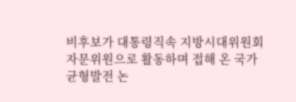비후보가 대통령직속 지방시대위원회 자문위원으로 활동하며 접해 온 국가 균형발전 논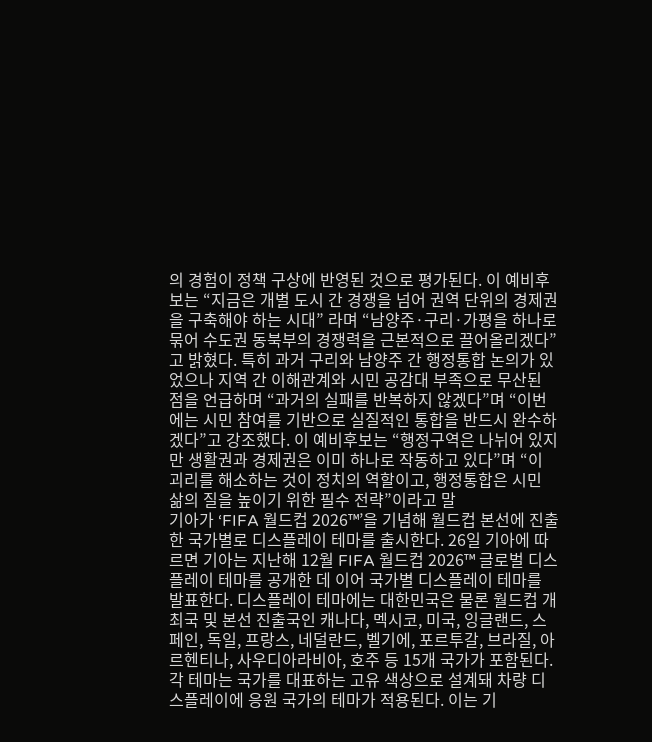의 경험이 정책 구상에 반영된 것으로 평가된다. 이 예비후보는 “지금은 개별 도시 간 경쟁을 넘어 권역 단위의 경제권을 구축해야 하는 시대” 라며 “남양주·구리·가평을 하나로 묶어 수도권 동북부의 경쟁력을 근본적으로 끌어올리겠다”고 밝혔다. 특히 과거 구리와 남양주 간 행정통합 논의가 있었으나 지역 간 이해관계와 시민 공감대 부족으로 무산된 점을 언급하며 “과거의 실패를 반복하지 않겠다”며 “이번에는 시민 참여를 기반으로 실질적인 통합을 반드시 완수하겠다”고 강조했다. 이 예비후보는 “행정구역은 나뉘어 있지만 생활권과 경제권은 이미 하나로 작동하고 있다”며 “이 괴리를 해소하는 것이 정치의 역할이고, 행정통합은 시민 삶의 질을 높이기 위한 필수 전략”이라고 말
기아가 ‘FIFA 월드컵 2026™’을 기념해 월드컵 본선에 진출한 국가별로 디스플레이 테마를 출시한다. 26일 기아에 따르면 기아는 지난해 12월 FIFA 월드컵 2026™ 글로벌 디스플레이 테마를 공개한 데 이어 국가별 디스플레이 테마를 발표한다. 디스플레이 테마에는 대한민국은 물론 월드컵 개최국 및 본선 진출국인 캐나다, 멕시코, 미국, 잉글랜드, 스페인, 독일, 프랑스, 네덜란드, 벨기에, 포르투갈, 브라질, 아르헨티나, 사우디아라비아, 호주 등 15개 국가가 포함된다. 각 테마는 국가를 대표하는 고유 색상으로 설계돼 차량 디스플레이에 응원 국가의 테마가 적용된다. 이는 기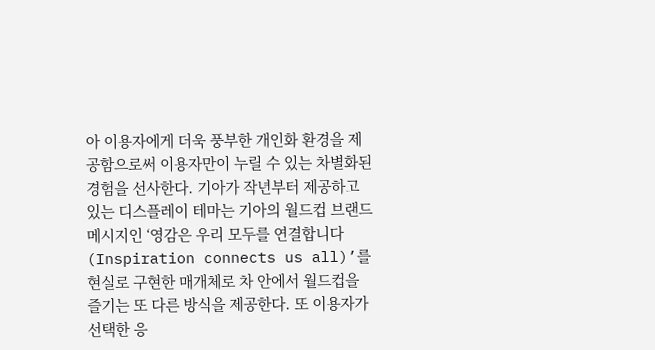아 이용자에게 더욱 풍부한 개인화 환경을 제공함으로써 이용자만이 누릴 수 있는 차별화된 경험을 선사한다. 기아가 작년부터 제공하고 있는 디스플레이 테마는 기아의 월드컵 브랜드 메시지인 ‘영감은 우리 모두를 연결합니다(Inspiration connects us all)’를 현실로 구현한 매개체로 차 안에서 월드컵을 즐기는 또 다른 방식을 제공한다. 또 이용자가 선택한 응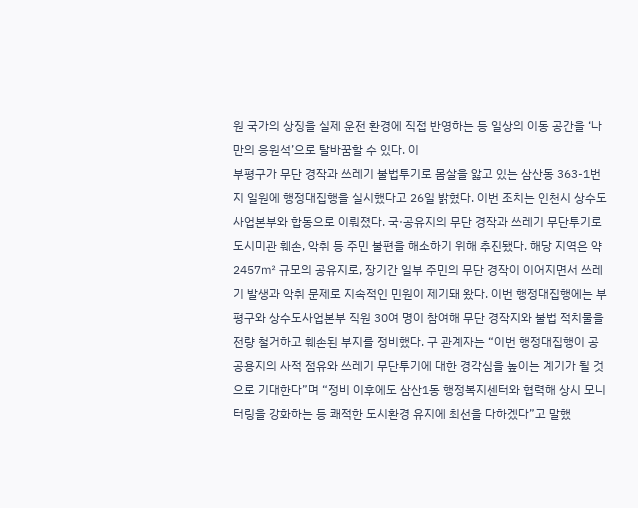원 국가의 상징을 실제 운전 환경에 직접 반영하는 등 일상의 이동 공간을 ‘나만의 응원석’으로 탈바꿈할 수 있다. 이
부평구가 무단 경작과 쓰레기 불법투기로 몸살을 앓고 있는 삼산동 363-1번지 일원에 행정대집행을 실시했다고 26일 밝혔다. 이번 조치는 인천시 상수도사업본부와 합동으로 이뤄졌다. 국·공유지의 무단 경작과 쓰레기 무단투기로 도시미관 훼손, 악취 등 주민 불편을 해소하기 위해 추진됐다. 해당 지역은 약 2457㎡ 규모의 공유지로, 장기간 일부 주민의 무단 경작이 이어지면서 쓰레기 발생과 악취 문제로 지속적인 민원이 제기돼 왔다. 이번 행정대집행에는 부평구와 상수도사업본부 직원 30여 명이 참여해 무단 경작지와 불법 적치물을 전량 철거하고 훼손된 부지를 정비했다. 구 관계자는 “이번 행정대집행이 공공용지의 사적 점유와 쓰레기 무단투기에 대한 경각심을 높이는 계기가 될 것으로 기대한다”며 “정비 이후에도 삼산1동 행정복지센터와 협력해 상시 모니터링을 강화하는 등 쾌적한 도시환경 유지에 최선을 다하겠다”고 말했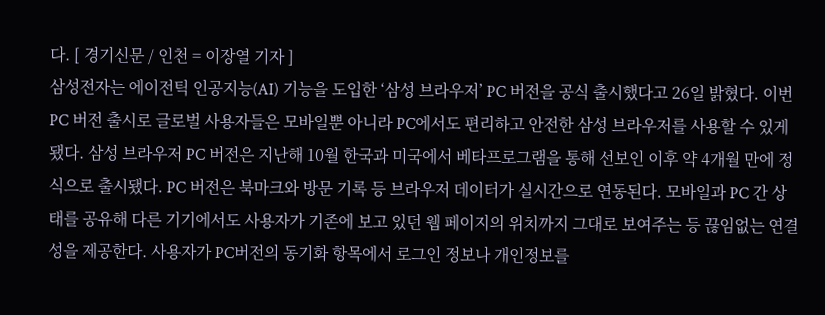다. [ 경기신문 / 인천 = 이장열 기자 ]
삼성전자는 에이전틱 인공지능(AI) 기능을 도입한 ‘삼성 브라우저’ PC 버전을 공식 출시했다고 26일 밝혔다. 이번 PC 버전 출시로 글로벌 사용자들은 모바일뿐 아니라 PC에서도 편리하고 안전한 삼성 브라우저를 사용할 수 있게 됐다. 삼성 브라우저 PC 버전은 지난해 10월 한국과 미국에서 베타프로그램을 통해 선보인 이후 약 4개월 만에 정식으로 출시됐다. PC 버전은 북마크와 방문 기록 등 브라우저 데이터가 실시간으로 연동된다. 모바일과 PC 간 상태를 공유해 다른 기기에서도 사용자가 기존에 보고 있던 웹 페이지의 위치까지 그대로 보여주는 등 끊임없는 연결성을 제공한다. 사용자가 PC버전의 동기화 항목에서 로그인 정보나 개인정보를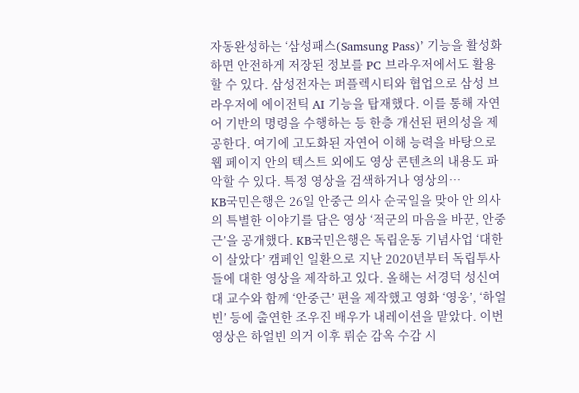자동완성하는 ‘삼성패스(Samsung Pass)’ 기능을 활성화하면 안전하게 저장된 정보를 PC 브라우저에서도 활용할 수 있다. 삼성전자는 퍼플렉시티와 협업으로 삼성 브라우저에 에이전틱 AI 기능을 탑재했다. 이를 통해 자연어 기반의 명령을 수행하는 등 한층 개선된 편의성을 제공한다. 여기에 고도화된 자연어 이해 능력을 바탕으로 웹 페이지 안의 텍스트 외에도 영상 콘텐츠의 내용도 파악할 수 있다. 특정 영상을 검색하거나 영상의…
KB국민은행은 26일 안중근 의사 순국일을 맞아 안 의사의 특별한 이야기를 담은 영상 ‘적군의 마음을 바꾼, 안중근’을 공개했다. KB국민은행은 독립운동 기념사업 ‘대한이 살았다’ 캠페인 일환으로 지난 2020년부터 독립투사들에 대한 영상을 제작하고 있다. 올해는 서경덕 성신여대 교수와 함께 ‘안중근’ 편을 제작했고 영화 ‘영웅’, ‘하얼빈’ 등에 출연한 조우진 배우가 내레이션을 맡았다. 이번 영상은 하얼빈 의거 이후 뤼순 감옥 수감 시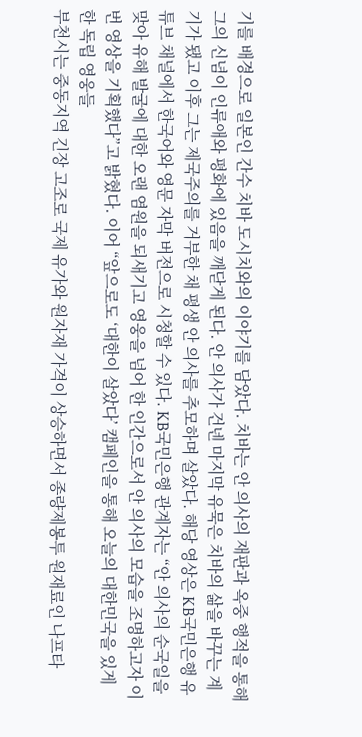기를 배경으로 일본인 간수 치바 도시치와의 이야기를 담았다. 치바는 안 의사의 재판과 옥중 행적을 통해 그의 신념이 인류애와 평화에 있음을 깨닫게 된다. 안 의사가 건넨 마지막 유묵은 치바의 삶을 바꾸는 계기가 됐고 이후 그는 제국주의를 거부한 채 평생 안 의사를 추모하며 살았다. 해당 영상은 KB국민은행 유튜브 채널에서 한국어와 영문 자막 버전으로 시청할 수 있다. KB국민은행 관계자는 “안 의사의 순국일을 맞아 유해 발굴에 대한 오랜 염원을 되새기고 영웅을 넘어 한 인간으로서 안 의사의 모습을 조명하고자 이번 영상을 기획했다”고 밝혔다. 이어 “앞으로도 ‘대한이 살았다’ 캠페인을 통해 오늘의 대한민국을 있게 한 독립 영웅들
부천시는 중동지역 긴장 고조로 국제 유가와 원자재 가격이 상승하면서 종량제봉투 원재료인 나프타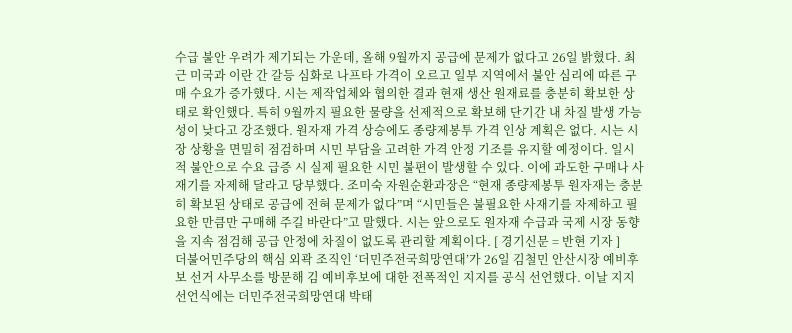수급 불안 우려가 제기되는 가운데, 올해 9월까지 공급에 문제가 없다고 26일 밝혔다. 최근 미국과 이란 간 갈등 심화로 나프타 가격이 오르고 일부 지역에서 불안 심리에 따른 구매 수요가 증가했다. 시는 제작업체와 협의한 결과 현재 생산 원재료를 충분히 확보한 상태로 확인했다. 특히 9월까지 필요한 물량을 선제적으로 확보해 단기간 내 차질 발생 가능성이 낮다고 강조했다. 원자재 가격 상승에도 종량제봉투 가격 인상 계획은 없다. 시는 시장 상황을 면밀히 점검하며 시민 부담을 고려한 가격 안정 기조를 유지할 예정이다. 일시적 불안으로 수요 급증 시 실제 필요한 시민 불편이 발생할 수 있다. 이에 과도한 구매나 사재기를 자제해 달라고 당부했다. 조미숙 자원순환과장은 “현재 종량제봉투 원자재는 충분히 확보된 상태로 공급에 전혀 문제가 없다”며 “시민들은 불필요한 사재기를 자제하고 필요한 만큼만 구매해 주길 바란다”고 말했다. 시는 앞으로도 원자재 수급과 국제 시장 동향을 지속 점검해 공급 안정에 차질이 없도록 관리할 계획이다. [ 경기신문 = 반현 기자 ]
더불어민주당의 핵심 외곽 조직인 ‘더민주전국희망연대’가 26일 김철민 안산시장 예비후보 선거 사무소를 방문해 김 예비후보에 대한 전폭적인 지지를 공식 선언했다. 이날 지지 선언식에는 더민주전국희망연대 박태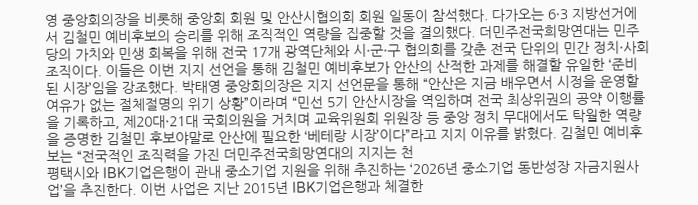영 중앙회의장을 비롯해 중앙회 회원 및 안산시협의회 회원 일동이 참석했다. 다가오는 6·3 지방선거에서 김철민 예비후보의 승리를 위해 조직적인 역량을 집중할 것을 결의했다. 더민주전국희망연대는 민주당의 가치와 민생 회복을 위해 전국 17개 광역단체와 시·군·구 협의회를 갖춘 전국 단위의 민간 정치·사회 조직이다. 이들은 이번 지지 선언을 통해 김철민 예비후보가 안산의 산적한 과제를 해결할 유일한 ‘준비된 시장’임을 강조했다. 박태영 중앙회의장은 지지 선언문을 통해 “안산은 지금 배우면서 시정을 운영할 여유가 없는 절체절명의 위기 상황”이라며 “민선 5기 안산시장을 역임하며 전국 최상위권의 공약 이행률을 기록하고, 제20대·21대 국회의원을 거치며 교육위원회 위원장 등 중앙 정치 무대에서도 탁월한 역량을 증명한 김철민 후보야말로 안산에 필요한 ‘베테랑 시장’이다”라고 지지 이유를 밝혔다. 김철민 예비후보는 “전국적인 조직력을 가진 더민주전국희망연대의 지지는 천
평택시와 IBK기업은행이 관내 중소기업 지원을 위해 추진하는 ‘2026년 중소기업 동반성장 자금지원사업’을 추진한다. 이번 사업은 지난 2015년 IBK기업은행과 체결한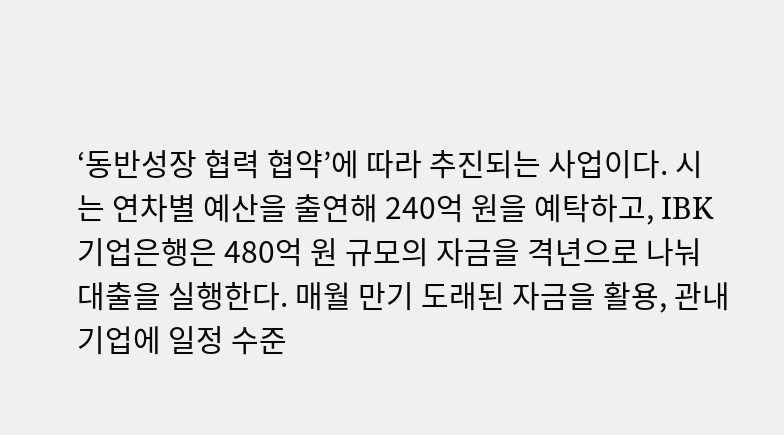‘동반성장 협력 협약’에 따라 추진되는 사업이다. 시는 연차별 예산을 출연해 240억 원을 예탁하고, IBK기업은행은 480억 원 규모의 자금을 격년으로 나눠 대출을 실행한다. 매월 만기 도래된 자금을 활용, 관내 기업에 일정 수준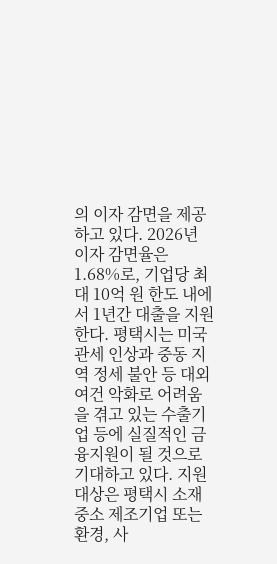의 이자 감면을 제공하고 있다. 2026년 이자 감면율은 1.68%로, 기업당 최대 10억 원 한도 내에서 1년간 대출을 지원한다. 평택시는 미국 관세 인상과 중동 지역 정세 불안 등 대외 여건 악화로 어려움을 겪고 있는 수출기업 등에 실질적인 금융지원이 될 것으로 기대하고 있다. 지원 대상은 평택시 소재 중소 제조기업 또는 환경, 사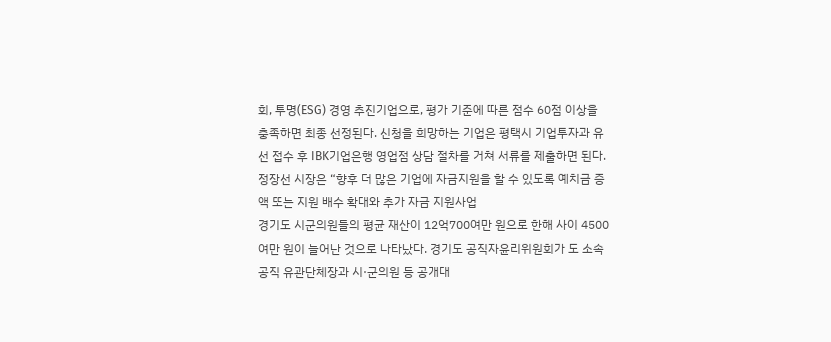회, 투명(ESG) 경영 추진기업으로, 평가 기준에 따른 점수 60점 이상을 충족하면 최종 선정된다. 신청을 희망하는 기업은 평택시 기업투자과 유선 접수 후 IBK기업은행 영업점 상담 절차를 거쳐 서류를 제출하면 된다. 정장선 시장은 “향후 더 많은 기업에 자금지원을 할 수 있도록 예치금 증액 또는 지원 배수 확대와 추가 자금 지원사업
경기도 시군의원들의 평균 재산이 12억700여만 원으로 한해 사이 4500여만 원이 늘어난 것으로 나타났다. 경기도 공직자윤리위원회가 도 소속 공직 유관단체장과 시·군의원 등 공개대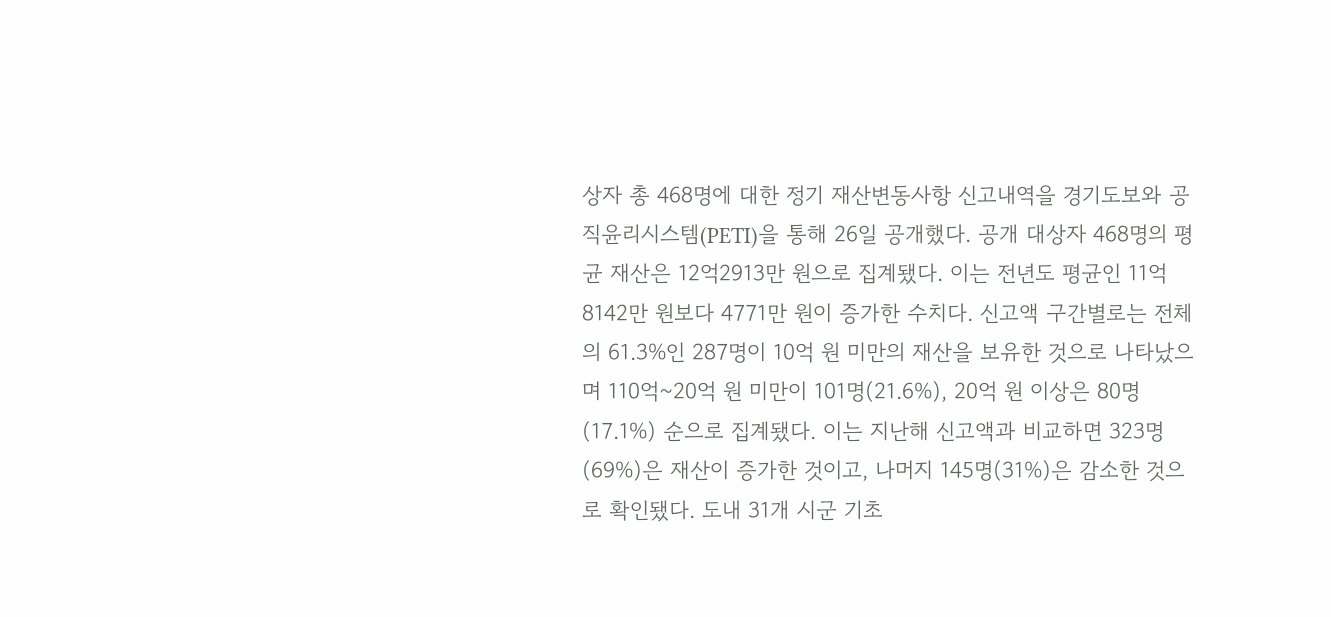상자 총 468명에 대한 정기 재산변동사항 신고내역을 경기도보와 공직윤리시스템(PETI)을 통해 26일 공개했다. 공개 대상자 468명의 평균 재산은 12억2913만 원으로 집계됐다. 이는 전년도 평균인 11억8142만 원보다 4771만 원이 증가한 수치다. 신고액 구간별로는 전체의 61.3%인 287명이 10억 원 미만의 재산을 보유한 것으로 나타났으며 110억~20억 원 미만이 101명(21.6%), 20억 원 이상은 80명(17.1%) 순으로 집계됐다. 이는 지난해 신고액과 비교하면 323명(69%)은 재산이 증가한 것이고, 나머지 145명(31%)은 감소한 것으로 확인됐다. 도내 31개 시군 기초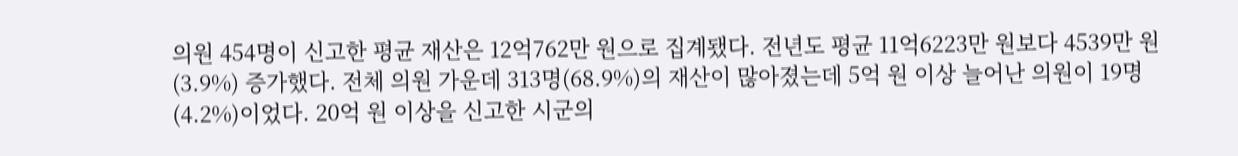의원 454명이 신고한 평균 재산은 12억762만 원으로 집계됐다. 전년도 평균 11억6223만 원보다 4539만 원(3.9%) 증가했다. 전체 의원 가운데 313명(68.9%)의 재산이 많아졌는데 5억 원 이상 늘어난 의원이 19명(4.2%)이었다. 20억 원 이상을 신고한 시군의